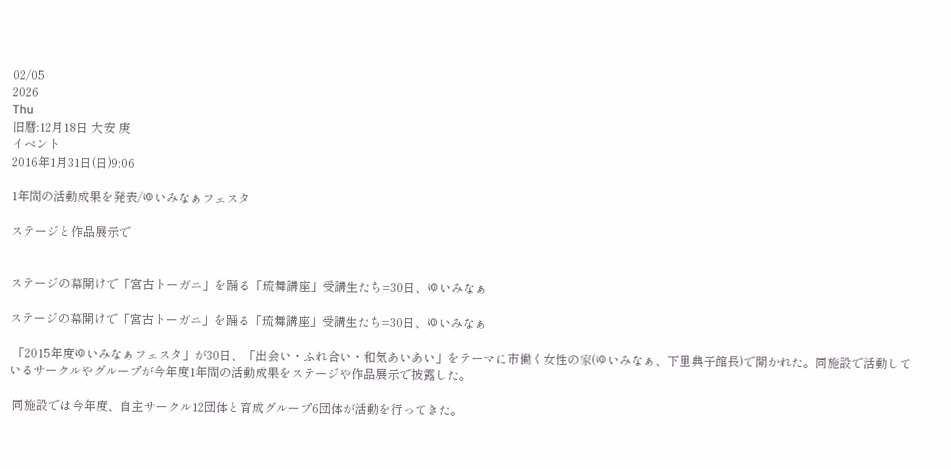02/05
2026
Thu
旧暦:12月18日 大安 庚
イベント
2016年1月31日(日)9:06

1年間の活動成果を発表/ゆいみなぁフェスタ

ステージと作品展示で


ステージの幕開けで「宮古トーガニ」を踊る「琉舞講座」受講生たち=30日、ゆいみなぁ

ステージの幕開けで「宮古トーガニ」を踊る「琉舞講座」受講生たち=30日、ゆいみなぁ

 「2015年度ゆいみなぁフェスタ」が30日、「出会い・ふれ合い・和気あいあい」をテーマに市働く女性の家(ゆいみなぁ、下里典子館長)で開かれた。同施設で活動しているサークルやグループが今年度1年間の活動成果をステージや作品展示で披露した。

 同施設では今年度、自主サークル12団体と育成グループ6団体が活動を行ってきた。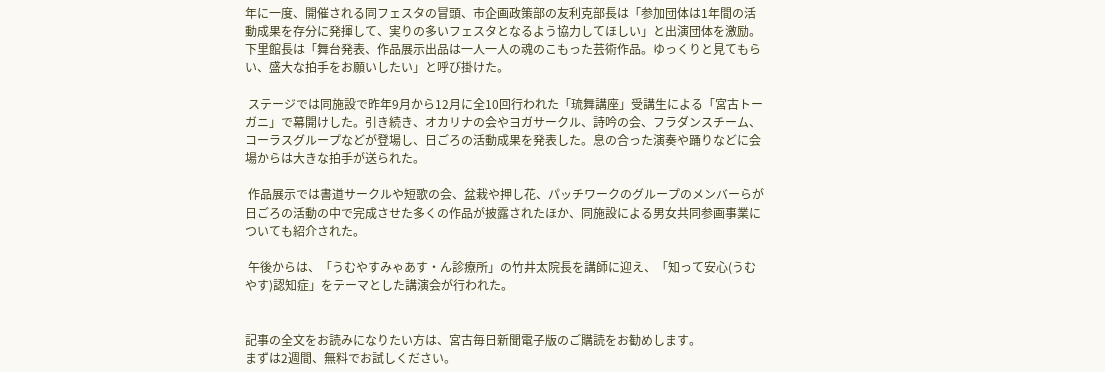年に一度、開催される同フェスタの冒頭、市企画政策部の友利克部長は「参加団体は1年間の活動成果を存分に発揮して、実りの多いフェスタとなるよう協力してほしい」と出演団体を激励。下里館長は「舞台発表、作品展示出品は一人一人の魂のこもった芸術作品。ゆっくりと見てもらい、盛大な拍手をお願いしたい」と呼び掛けた。

 ステージでは同施設で昨年9月から12月に全10回行われた「琉舞講座」受講生による「宮古トーガニ」で幕開けした。引き続き、オカリナの会やヨガサークル、詩吟の会、フラダンスチーム、コーラスグループなどが登場し、日ごろの活動成果を発表した。息の合った演奏や踊りなどに会場からは大きな拍手が送られた。

 作品展示では書道サークルや短歌の会、盆栽や押し花、パッチワークのグループのメンバーらが日ごろの活動の中で完成させた多くの作品が披露されたほか、同施設による男女共同参画事業についても紹介された。

 午後からは、「うむやすみゃあす・ん診療所」の竹井太院長を講師に迎え、「知って安心(うむやす)認知症」をテーマとした講演会が行われた。


記事の全文をお読みになりたい方は、宮古毎日新聞電子版のご購読をお勧めします。
まずは2週間、無料でお試しください。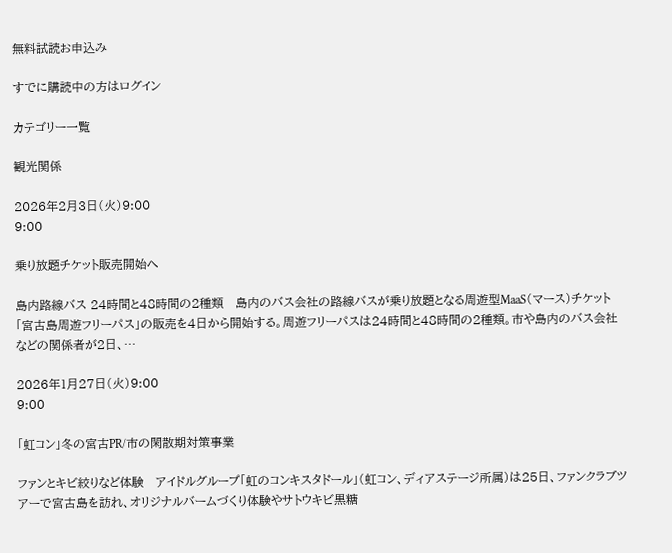無料試読お申込み

すでに購読中の方はログイン

カテゴリー一覧

観光関係

2026年2月3日(火)9:00
9:00

乗り放題チケット販売開始へ

島内路線バス 24時間と48時間の2種類   島内のバス会社の路線バスが乗り放題となる周遊型MaaS(マース)チケット「宮古島周遊フリーパス」の販売を4日から開始する。周遊フリーパスは24時間と48時間の2種類。市や島内のバス会社などの関係者が2日、…

2026年1月27日(火)9:00
9:00

「虹コン」冬の宮古PR/市の閑散期対策事業

ファンとキビ絞りなど体験   アイドルグループ「虹のコンキスタドール」(虹コン、ディアステージ所属)は25日、ファンクラブツアーで宮古島を訪れ、オリジナルバームづくり体験やサトウキビ黒糖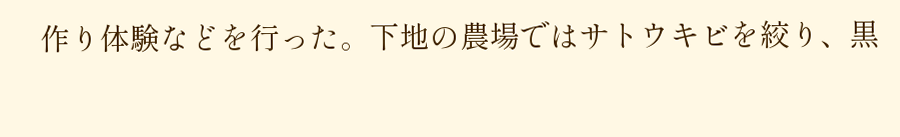作り体験などを行った。下地の農場ではサトウキビを絞り、黒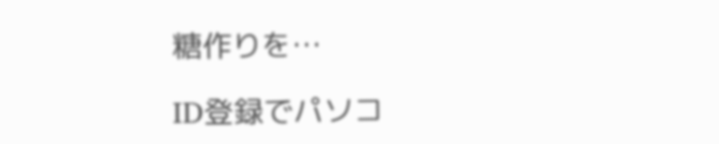糖作りを…

ID登録でパソコ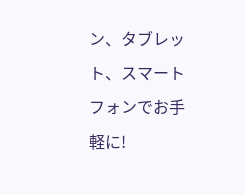ン、タブレット、スマートフォンでお手軽に!